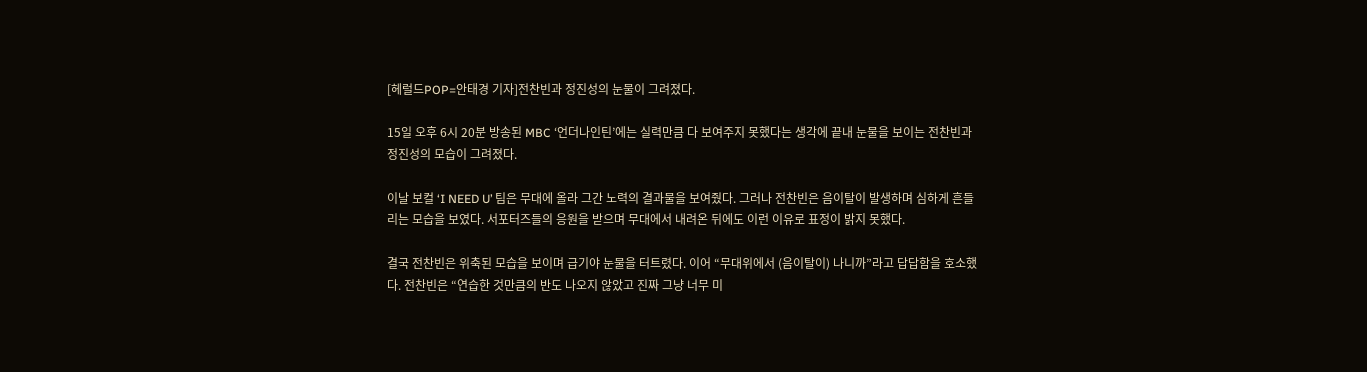[헤럴드POP=안태경 기자]전찬빈과 정진성의 눈물이 그려졌다.

15일 오후 6시 20분 방송된 MBC ‘언더나인틴’에는 실력만큼 다 보여주지 못했다는 생각에 끝내 눈물을 보이는 전찬빈과 정진성의 모습이 그려졌다.

이날 보컬 ‘I NEED U’ 팀은 무대에 올라 그간 노력의 결과물을 보여줬다. 그러나 전찬빈은 음이탈이 발생하며 심하게 흔들리는 모습을 보였다. 서포터즈들의 응원을 받으며 무대에서 내려온 뒤에도 이런 이유로 표정이 밝지 못했다.

결국 전찬빈은 위축된 모습을 보이며 급기야 눈물을 터트렸다. 이어 “무대위에서 (음이탈이) 나니까”라고 답답함을 호소했다. 전찬빈은 “연습한 것만큼의 반도 나오지 않았고 진짜 그냥 너무 미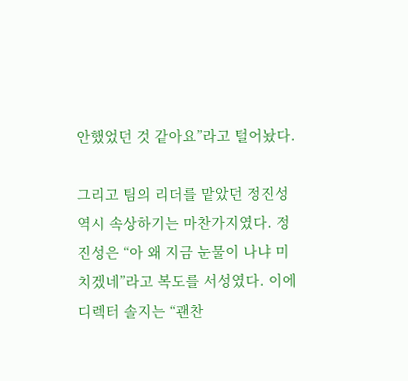안했었던 것 같아요”라고 털어놨다.

그리고 팀의 리더를 맡았던 정진성 역시 속상하기는 마찬가지였다. 정진성은 “아 왜 지금 눈물이 나냐 미치겠네”라고 복도를 서성였다. 이에 디렉터 솔지는 “괜찬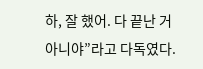하, 잘 했어. 다 끝난 거 아니야”라고 다독였다.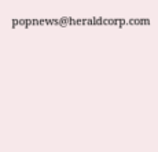popnews@heraldcorp.com